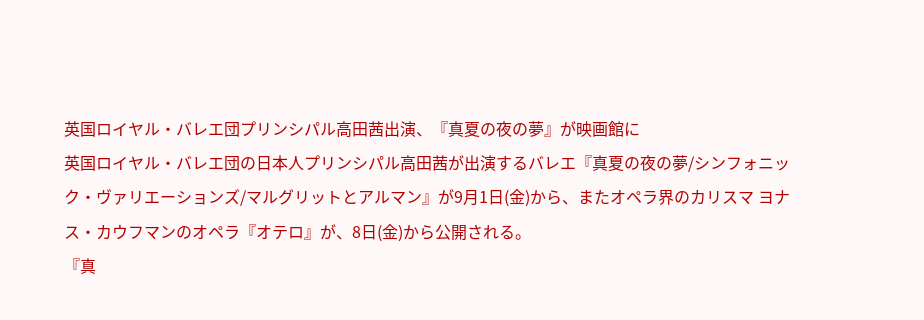英国ロイヤル・バレエ団プリンシパル高田茜出演、『真夏の夜の夢』が映画館に
英国ロイヤル・バレエ団の日本人プリンシパル高田茜が出演するバレエ『真夏の夜の夢/シンフォニック・ヴァリエーションズ/マルグリットとアルマン』が9月1日(金)から、またオペラ界のカリスマ ヨナス・カウフマンのオペラ『オテロ』が、8日(金)から公開される。
『真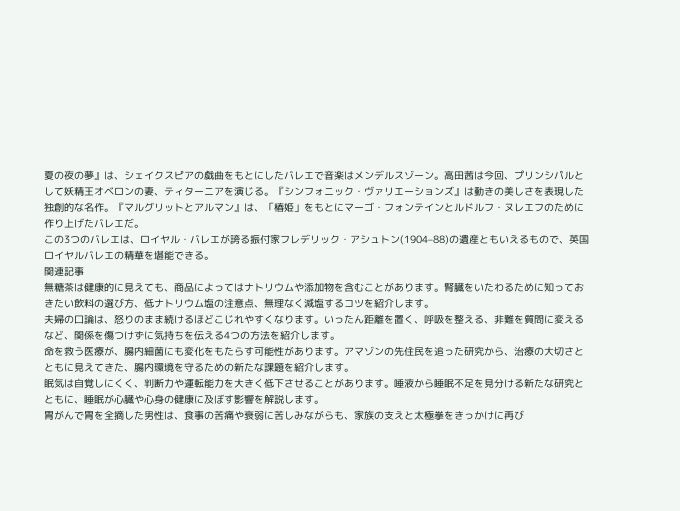夏の夜の夢』は、シェイクスピアの戯曲をもとにしたバレエで音楽はメンデルスゾーン。高田茜は今回、プリンシパルとして妖精王オベロンの妻、ティターニアを演じる。『シンフォニック・ヴァリエーションズ』は動きの美しさを表現した独創的な名作。『マルグリットとアルマン』は、「椿姫」をもとにマーゴ・フォンテインとルドルフ・ヌレエフのために作り上げたバレエだ。
この3つのバレエは、ロイヤル・バレエが誇る振付家フレデリック・アシュトン(1904–88)の遺産ともいえるもので、英国ロイヤルバレエの精華を堪能できる。
関連記事
無糖茶は健康的に見えても、商品によってはナトリウムや添加物を含むことがあります。腎臓をいたわるために知っておきたい飲料の選び方、低ナトリウム塩の注意点、無理なく減塩するコツを紹介します。
夫婦の口論は、怒りのまま続けるほどこじれやすくなります。いったん距離を置く、呼吸を整える、非難を質問に変えるなど、関係を傷つけずに気持ちを伝える4つの方法を紹介します。
命を救う医療が、腸内細菌にも変化をもたらす可能性があります。アマゾンの先住民を追った研究から、治療の大切さとともに見えてきた、腸内環境を守るための新たな課題を紹介します。
眠気は自覚しにくく、判断力や運転能力を大きく低下させることがあります。唾液から睡眠不足を見分ける新たな研究とともに、睡眠が心臓や心身の健康に及ぼす影響を解説します。
胃がんで胃を全摘した男性は、食事の苦痛や衰弱に苦しみながらも、家族の支えと太極拳をきっかけに再び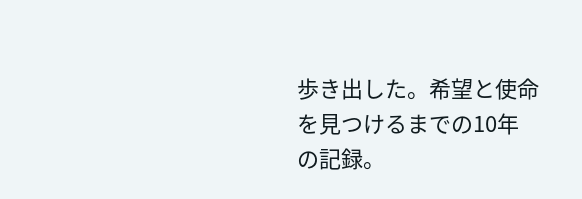歩き出した。希望と使命を見つけるまでの10年の記録。